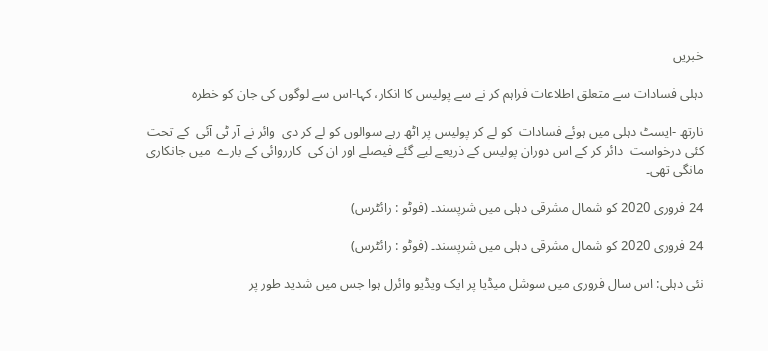خبریں

دہلی فسادات سے متعلق اطلاعات فراہم کر نے سے پولیس کا انکار، کہا-اس سے لوگوں کی جان کو خطرہ

نارتھ -ایسٹ دہلی میں ہوئے فسادات  کو لے کر پولیس پر اٹھ رہے سوالوں کو لے کر دی  وائر نے آر ٹی آئی  کے تحت کئی درخواست  دائر کر کے اس دوران پولیس کے ذریعے لیے گئے فیصلے اور ان کی  کارروائی کے بارے  میں جانکاری مانگی تھی۔

24 فروری 2020 کو شمال مشرقی دہلی میں شرپسند۔ (فوٹو : رائٹرس)

24 فروری 2020 کو شمال مشرقی دہلی میں شرپسند۔ (فوٹو : رائٹرس)

نئی دہلی: اس سال فروری میں سوشل میڈیا پر ایک ویڈیو وائرل ہوا جس میں شدید طور پر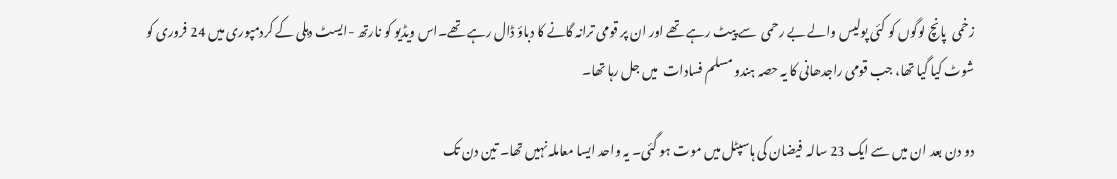زخمی  پانچ لوگوں کو کئی پولیس والے بے رحمی  سے پیٹ رہے تھے اور ان پر قومی ترانہ گانے کا دباؤ ڈال رہے تھے۔اس ویڈیو کو نارتھ -ایسٹ دہلی کے کردمپوری میں 24 فروری کو شوٹ کیا گیا تھا، جب قومی راجدھانی کا یہ حصہ ہندو مسلم فسادات  میں جل رہا تھا۔

دو دن بعد ان میں سے ایک 23 سالہ  فیضان کی ہاسپٹل میں موت ہو گئی۔ یہ واحد ایسا معاملہ نہیں تھا۔ تین دن تک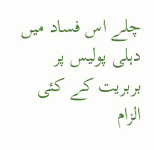چلے اس فساد میں دہلی پولیس پر بربریت کے کئی الزام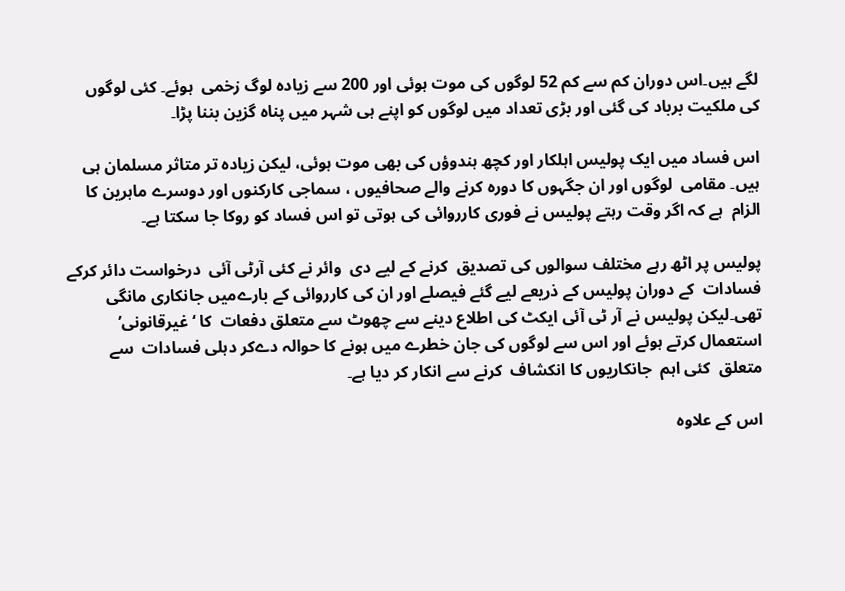لگے ہیں۔اس دوران کم سے کم 52 لوگوں کی موت ہوئی اور 200 سے زیادہ لوگ زخمی  ہوئے۔ کئی لوگوں کی ملکیت برباد کی گئی اور بڑی تعداد میں لوگوں کو اپنے ہی شہر میں پناہ گزین بننا پڑا۔

اس فساد میں ایک پولیس اہلکار اور کچھ ہندوؤں کی بھی موت ہوئی، لیکن زیادہ تر متاثر مسلمان ہی ہیں۔ مقامی  لوگوں اور ان جگہوں کا دورہ کرنے والے صحافیوں ، سماجی کارکنوں اور دوسرے ماہرین کا الزام  ہے کہ اگر وقت رہتے پولیس نے فوری کارروائی کی ہوتی تو اس فساد کو روکا جا سکتا ہے۔

پولیس پر اٹھ رہے مختلف سوالوں کی تصدیق  کرنے کے لیے دی  وائر نے کئی آرٹی آئی  درخواست دائر کرکے فسادات  کے دوران پولیس کے ذریعے لیے گئے فیصلے اور ان کی کارروائی کے بارےمیں جانکاری مانگی تھی۔لیکن پولیس نے آر ٹی آئی ایکٹ کی اطلاع دینے سے چھوٹ سے متعلق دفعات  کا ‘غیرقانونی’ استعمال کرتے ہوئے اور اس سے لوگوں کی جان خطرے میں ہونے کا حوالہ دےکر دہلی فسادات  سے متعلق  کئی اہم  جانکاریوں کا انکشاف  کرنے سے انکار کر دیا ہے۔

اس کے علاوہ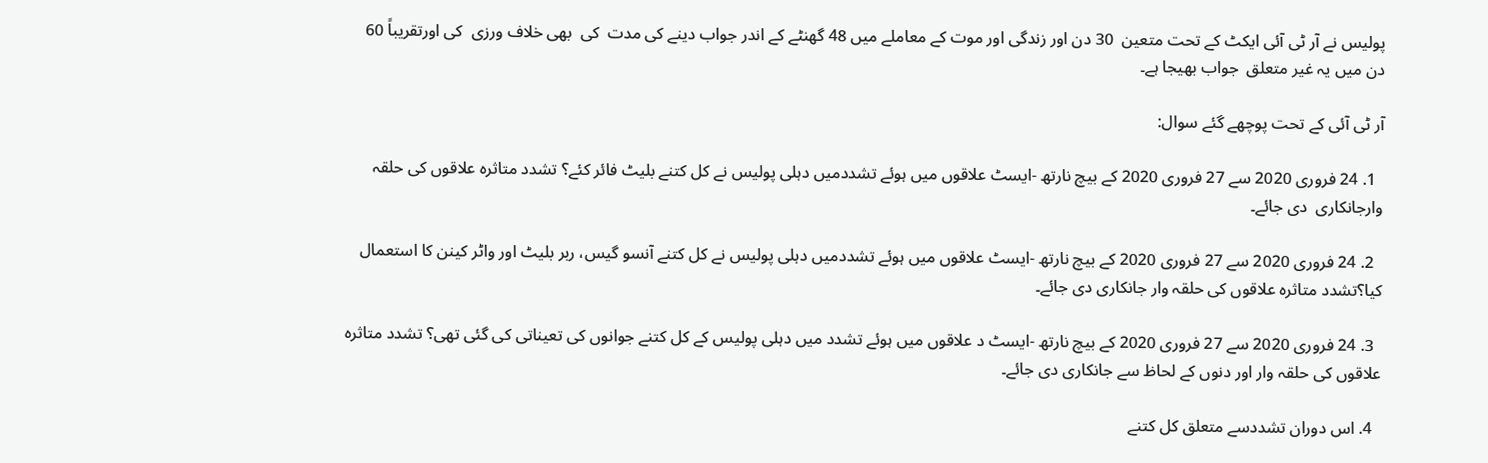پولیس نے آر ٹی آئی ایکٹ کے تحت متعین  30 دن اور زندگی اور موت کے معاملے میں 48 گھنٹے کے اندر جواب دینے کی مدت  کی  بھی خلاف ورزی  کی اورتقریباً 60 دن میں یہ غیر متعلق  جواب بھیجا ہے۔

آر ٹی آئی کے تحت پوچھے گئے سوال:

  1. 24 فروری 2020 سے 27 فروری 2020 کے بیچ نارتھ -ایسٹ علاقوں میں ہوئے تشددمیں دہلی پولیس نے کل کتنے بلیٹ فائر کئے؟ تشدد متاثرہ علاقوں کی حلقہ وارجانکاری  دی جائے۔

  2. 24 فروری 2020 سے 27 فروری 2020 کے بیچ نارتھ -ایسٹ علاقوں میں ہوئے تشددمیں دہلی پولیس نے کل کتنے آنسو گیس، ربر بلیٹ اور واٹر کینن کا استعمال کیا؟تشدد متاثرہ علاقوں کی حلقہ وار جانکاری دی جائے۔

  3. 24 فروری 2020 سے 27 فروری 2020 کے بیچ نارتھ -ایسٹ د علاقوں میں ہوئے تشدد میں دہلی پولیس کے کل کتنے جوانوں کی تعیناتی کی گئی تھی؟ تشدد متاثرہ علاقوں کی حلقہ وار اور دنوں کے لحاظ سے جانکاری دی جائے۔

  4. اس دوران تشددسے متعلق کل کتنے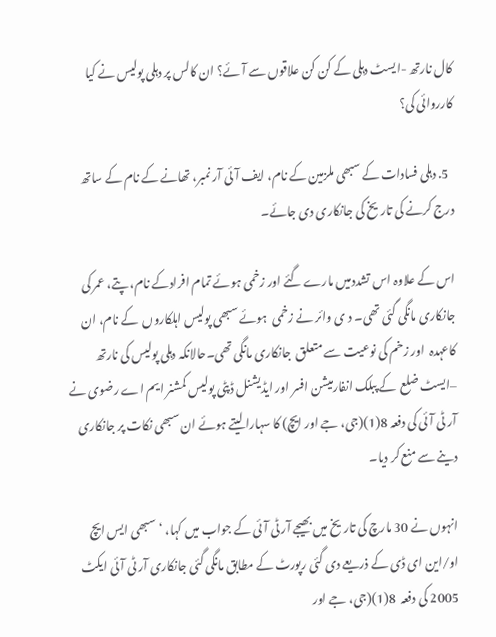کال نارتھ -ایسٹ دہلی کے کن کن علاقوں سے آئے؟ ان کالس پر دہلی پولیس نے کیا کارروائی کی؟

  5. دہلی فسادات کے سبھی ملزمین کے نام، ایف آئی آر نمبر، تھانے کے نام کے ساتھ درج کرنے کی تاریخ کی جانکاری دی جائے۔

اس کے علاوہ اس تشددمیں مارے گئے اور زخمی ہوئے تمام افرادکے نام، پتے، عمر کی جانکاری مانگی گئی تھی۔ د ی وائر نے زخمی  ہوئے سبھی پولیس اہلکاروں  کے نام، ان کاعہدہ  اور زخم کی نوعیت سے متعلق  جانکاری مانگی تھی۔حالانکہ دہلی پولیس کی نارتھ –ایسٹ ضلع  کے پبلک انفارمیشن افسر اور ایڈیشنل ڈپٹی پولیس کمشنر ایم اے رضوی نے آر ٹی آئی کی دفعہ 8(1)(جی، جے اور ایچ) کا سہارا لیتے ہوئے ان سبھی نکات پر جانکاری دینے سے منع کر دیا۔

انہوں نے 30 مارچ کی تاریخ میں بھیجے آر ٹی آئی کے جواب میں کہا، ‘سبھی ایس ایچ او/این ای ڈی کے ذریعے دی گئی رپورٹ کے مطابق مانگی گئی جانکاری آر ٹی آئی ایکٹ 2005 کی دفعہ  8(1)(جی، جے اور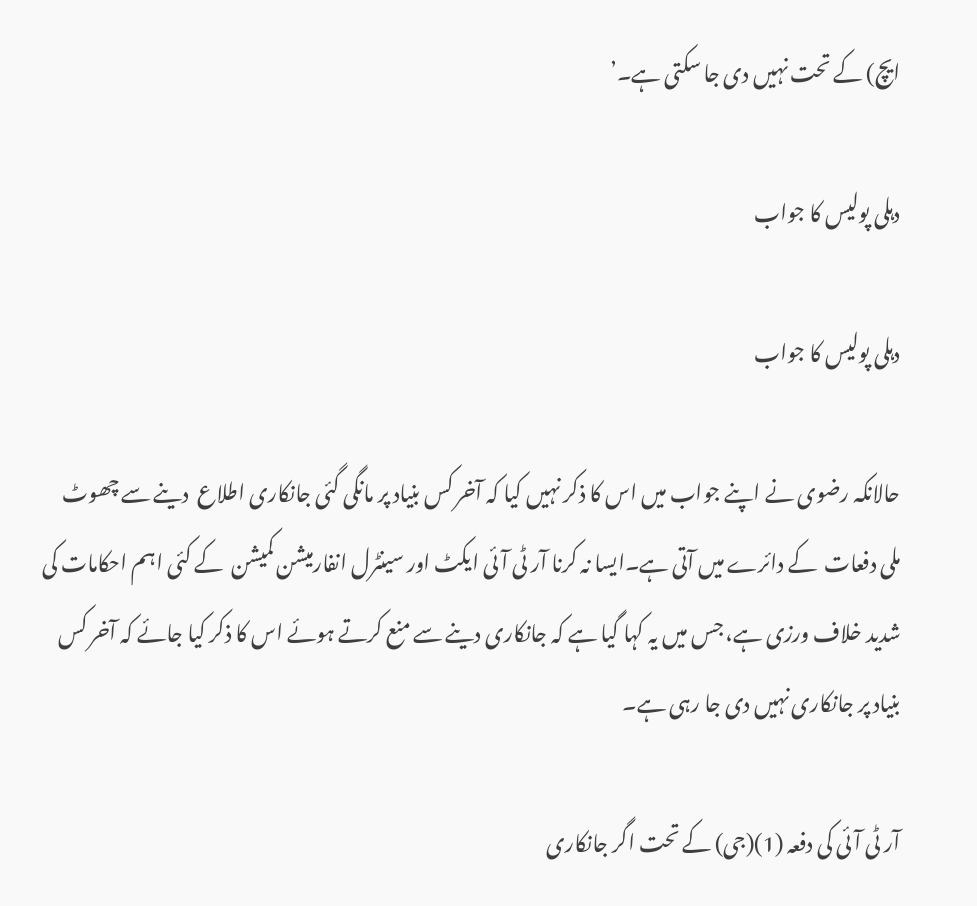ایچ) کے تحت نہیں دی جا سکتی ہے۔’

دہلی پولیس کا جواب

دہلی پولیس کا جواب

حالانکہ رضوی نے اپنے جواب میں اس کا ذکر نہیں کیا کہ آخر کس بنیاد پر مانگی گئی جانکاری اطلاع  دینے سے چھوٹ ملی دفعات  کے دائرے میں آتی ہے۔ایسا نہ کرنا آر ٹی آئی ایکٹ اور سینٹرل انفارمیشن کمیشن  کے کئی اہم احکامات کی شدید خلاف ورزی ہے، جس میں یہ کہا گیا ہے کہ جانکاری دینے سے منع کرتے ہوئے اس کا ذکر کیا جائے کہ آخر کس بنیاد پر جانکاری نہیں دی جا رہی ہے۔

آر ٹی آئی کی دفعہ (1)(جی) کے تحت اگر جانکاری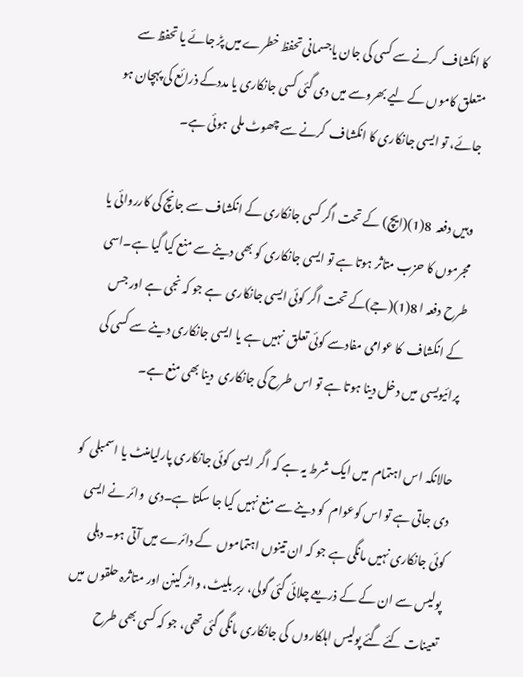کا انکشاف  کرنے سے کسی کی جان یاجسمانی تحفظ خطرے میں پڑ جائے یا تحفظ سے متعلق کاموں کے لیے بھروسے میں دی گئی کسی جانکاری یا مددکے ذرائع کی پہچان ہو جائے، تو ایسی جانکاری کا انکشاف  کرنے سے چھوٹ ملی  ہوئی ہے۔

وہیں دفعہ  8(1)(ایچ) کے تحت اگر کسی جانکاری کے انکشاف سے جانچ کی کارروائی یا مجرموں کا حزب متاثر ہوتا ہے تو ایسی جانکاری کو بھی دینے سے منع کیا گیا ہے۔اسی طرح دفعہ ا 8(1)(جے)کے تحت اگر کوئی ایسی جانکاری  ہے جو کہ نجی ہے اور جس کے انکشاف  کا عوامی مفادسے کوئی تعلق  نہیں ہے یا ایسی جانکاری دینے سے کسی کی پرائیویسی  میں دخل دینا ہوتا ہے تو اس طرح کی جانکاری  دینا بھی منع ہے۔

حالانکہ اس اہتمام  میں ایک شرط یہ ہے کہ اگر ایسی کوئی جانکاری پارلیامنٹ یا اسمبلی  کو دی جاتی ہے تو اس کوعوام  کو دینے سے منع نہیں کیا جا سکتا ہے۔دی  وائر نے ایسی کوئی جانکاری نہیں مانگی ہے جو کہ ان تینوں اہتماموں  کے دائرے میں آتی ہو۔ دہلی پولیس سے ان کے کے ذریعے چلائی گئی گولی، ربر بلیٹ، واٹر کینن اور متاثرہ حلقوں  میں تعینات کئے گئے پولیس اہلکاروں  کی جانکاری مانگی گئی تھی، جو کہ کسی بھی طرح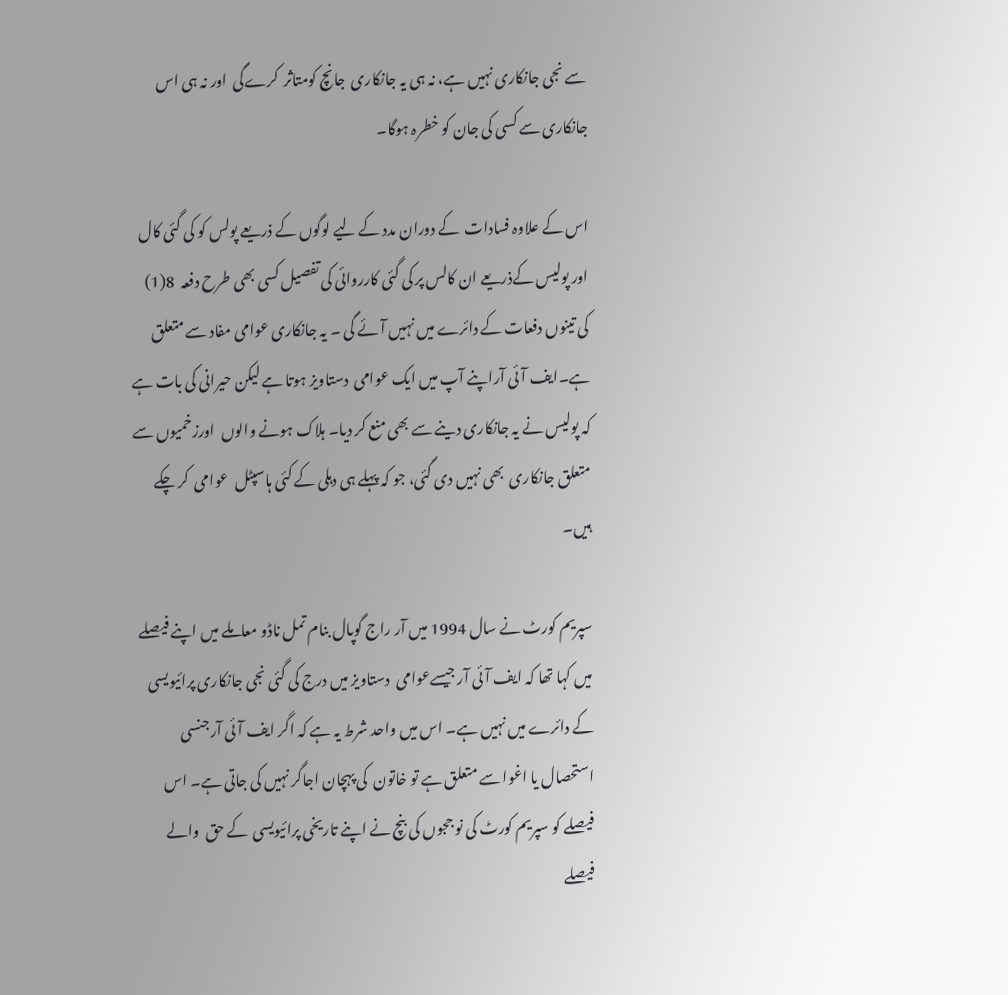سے نجی جانکاری نہیں ہے، نہ ہی یہ جانکاری  جانچ کومتاثر  کرےگی  اور نہ ہی اس جانکاری سے کسی کی جان کو خطرہ ہوگا۔

اس کے علاوہ فسادات  کے دوران مدد کے لیے لوگوں کے ذریعے پولس کو کی گئی کال اور پولیس کےذریعے ان کالس پر کی گئی کارروائی کی تفصیل کسی بھی طرح دفعہ  8(1) کی تینوں دفعات کے دائرے میں نہیں آئے گی ۔ یہ جانکاری عوامی مفاد سے متعلق ہے۔ایف آئی آراپنے آپ میں ایک عوامی  دستاویز ہوتا ہے لیکن حیرانی کی بات ہے کہ پولیس نے یہ جانکاری دینے سے بھی منع کر دیا۔ ہلاک ہونے والوں  اورزخمیوں سے متعلق جانکاری  بھی نہیں دی گئی، جو کہ پہلے ہی دہلی کے کئی ہاسپٹل  عوامی  کر چکے ہیں۔

سپریم کورٹ نے سال 1994 میں آر راج گوپال بنام تمل ناڈو معاملے میں اپنے فیصلے میں کہا تھا کہ ایف آئی آر جیسےعوامی  دستاویز میں درج کی گئی نجی جانکاری پرائیویسی  کے دائرے میں نہیں ہے۔ اس میں واحد شرط یہ ہے کہ اگر ایف آئی آرجنسی استحصال یا اغوا سے متعلق ہے تو خاتون  کی پہچان اجاگر نہیں کی جاتی ہے۔ اس فیصلے کو سپریم کورٹ کی نو ججوں کی بنچ نے اپنے تاریخی پرائیویسی  کے حق  والے فیصلے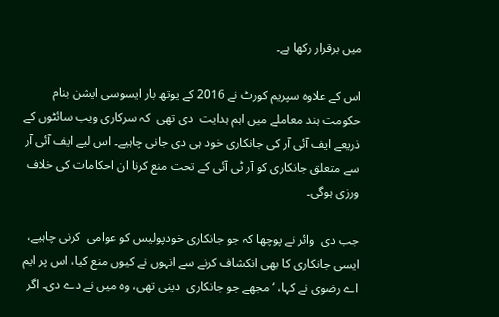میں برقرار رکھا ہے۔

اس کے علاوہ سپریم کورٹ نے 2016 کے یوتھ بار ایسوسی ایشن بنام حکومت ہند معاملے میں اہم ہدایت  دی تھی  کہ سرکاری ویب سائٹوں کے ذریعے ایف آئی آر کی جانکاری خود ہی دی جانی چاہیے۔ اس لیے ایف آئی آر سے متعلق جانکاری کو آر ٹی آئی کے تحت منع کرنا ان احکامات کی خلاف ورزی ہوگی۔

جب دی  وائر نے پوچھا کہ جو جانکاری خودپولیس کو عوامی  کرنی چاہیے، ایسی جانکاری کا بھی انکشاف کرنے سے انہوں نے کیوں منع کیا، اس پر ایم اے رضوی نے کہا، ‘مجھے جو جانکاری  دینی تھی، وہ میں نے دے دی۔ اگر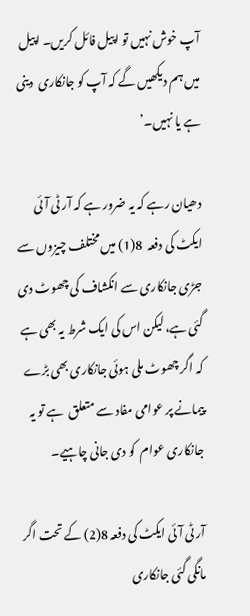آپ خوش نہیں تو اپیل فائل کریں۔ اپیل میں ہم دیکھیں گے کہ آپ کو جانکاری  دینی ہے یا نہیں۔’

دھیان رہے کہ یہ ضرور ہے کہ آر ٹی آئی ایکٹ کی دفعہ  8(1) میں مختلف چیزوں سے جڑی جانکاری سے انکشاف کی چھوٹ دی گئی ہے، لیکن اس کی ایک شرط یہ بھی ہے کہ اگر چھوٹ ملی ہوئی جانکاری بھی بڑے پیمانے پر عوامی مفاد سے متعلق  ہے تو یہ جانکاری عوام  کو دی جانی چاہیے۔

آر ٹی آئی ایکٹ کی دفعہ 8(2) کے تحت اگر مانگی گئی جانکاری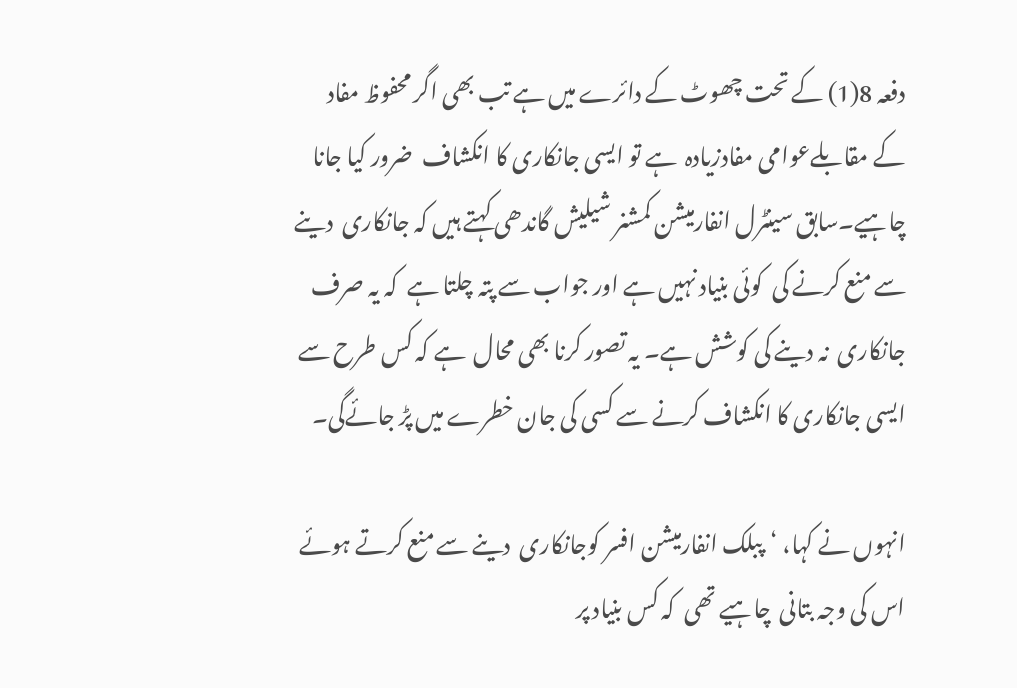دفعہ 8(1) کے تحت چھوٹ کے دائرے میں ہے تب بھی اگر محفوظ مفاد کے مقابلےعوامی مفادزیادہ  ہے تو ایسی جانکاری کا انکشاف  ضرور کیا جانا چاہیے۔سابق سینٹرل انفارمیشن کمشنر شیلیش گاندھی کہتے ہیں کہ جانکاری  دینے سے منع کرنے کی  کوئی بنیاد نہیں ہے اور جواب سے پتہ چلتا ہے  کہ یہ صرف جانکاری  نہ دینے کی کوشش ہے۔ یہ تصور کرنا بھی محال  ہے کہ کس طرح سے ایسی جانکاری کا انکشاف کرنے سے کسی کی جان خطرے میں پڑ جائےگی۔

انہوں نے کہا، ‘پبلک انفارمیشن افسر کوجانکاری  دینے سے منع کرتے ہوئے اس کی وجہ بتانی  چاہیے تھی  کہ کس بنیاد پر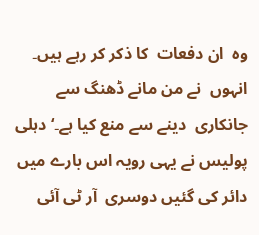وہ  ان دفعات  کا ذکر کر رہے ہیں۔ انہوں  نے من مانے ڈھنگ سے جانکاری  دینے سے منع کیا ہے۔‘دہلی پولیس نے یہی رویہ اس بارے میں دائر کی گئیں دوسری  آر ٹی آئی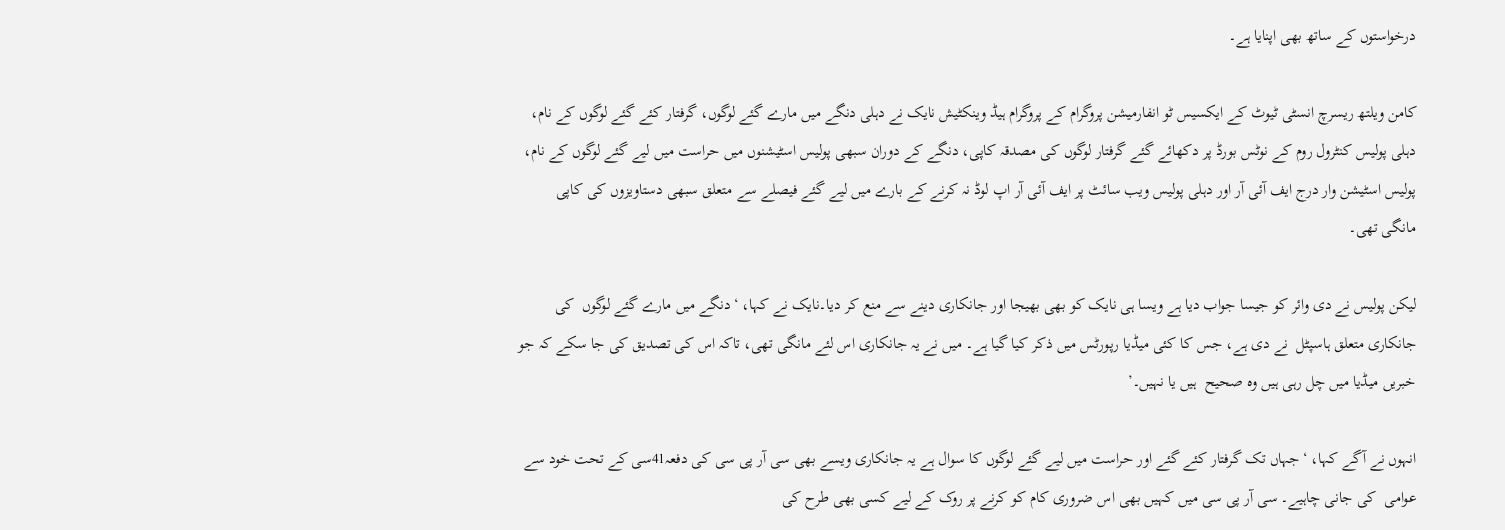درخواستوں کے ساتھ بھی اپنایا ہے۔

کامن ویلتھ ریسرچ انسٹی ٹیوٹ کے ایکسیس ٹو انفارمیشن پروگرام کے پروگرام ہیڈ وینکٹیش نایک نے دہلی دنگے میں مارے گئے لوگوں، گرفتار کئے گئے لوگوں کے نام، دہلی پولیس کنٹرول روم کے نوٹس بورڈ پر دکھائے گئے گرفتار لوگوں کی مصدقہ کاپی، دنگے کے دوران سبھی پولیس اسٹیشنوں میں حراست میں لیے گئے لوگوں کے نام، پولیس اسٹیشن وار درج ایف آئی آر اور دہلی پولیس ویب سائٹ پر ایف آئی آر اپ لوڈ نہ کرنے کے بارے میں لیے گئے فیصلے سے متعلق سبھی دستاویزوں کی کاپی  مانگی تھی۔

لیکن پولیس نے دی وائر کو جیسا جواب دیا ہے ویسا ہی نایک کو بھی بھیجا اور جانکاری دینے سے منع کر دیا۔نایک نے کہا، ‘دنگے میں مارے گئے لوگوں  کی جانکاری متعلق ہاسپٹل  نے دی ہے، جس کا کئی میڈیا رپورٹس میں ذکر کیا گیا ہے۔ میں نے یہ جانکاری اس لئے مانگی تھی، تاکہ اس کی تصدیق کی جا سکے کہ جو خبریں میڈیا میں چل رہی ہیں وہ صحیح  ہیں یا نہیں۔’

انہوں نے آگے کہا، ‘جہاں تک گرفتار کئے گئے اور حراست میں لیے گئے لوگوں کا سوال ہے یہ جانکاری ویسے بھی سی آر پی سی کی دفعہ41سی کے تحت خود سے عوامی  کی جانی چاہیے۔ سی آر پی سی میں کہیں بھی اس ضروری کام کو کرنے پر روک کے لیے کسی بھی طرح کی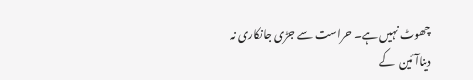چھوٹ نہیں ہے۔ حراست سے جڑی جانکاری نہ دیناآئین  کے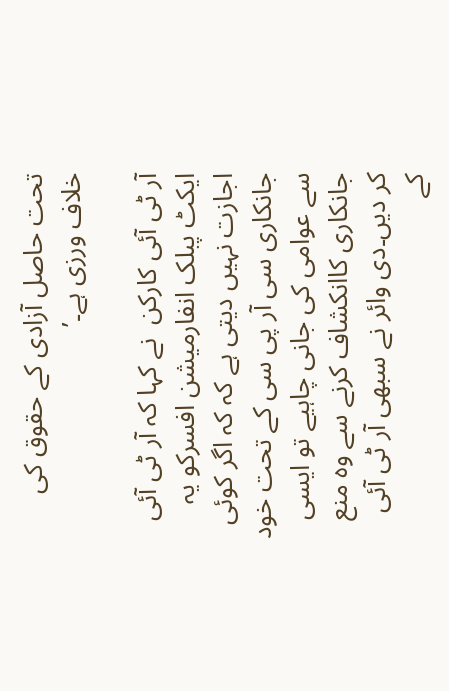تحت حاصل آزادی کے حقوق کی خلاف ورزی ہے۔’

آر ٹی آئی کارکن  نے کہا کہ آر ٹی آئی ایکٹ پبلک انفارمیشن افسرکو یہ اجازت نہیں دیتی ہے کہ کہ اگر کوئی جانکاری سی آر پی سی کے تحت خود سے عوامی کی جانی چاہیے تو ایسی جانکاری کاانکشاف کرنے سے وہ منع کر دیں۔دی وائر نے سبھی آر ٹی آئی کے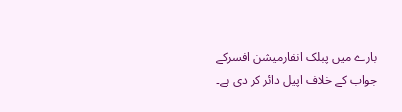بارے میں پبلک انفارمیشن افسرکے جواب کے خلاف اپیل دائر کر دی ہے۔